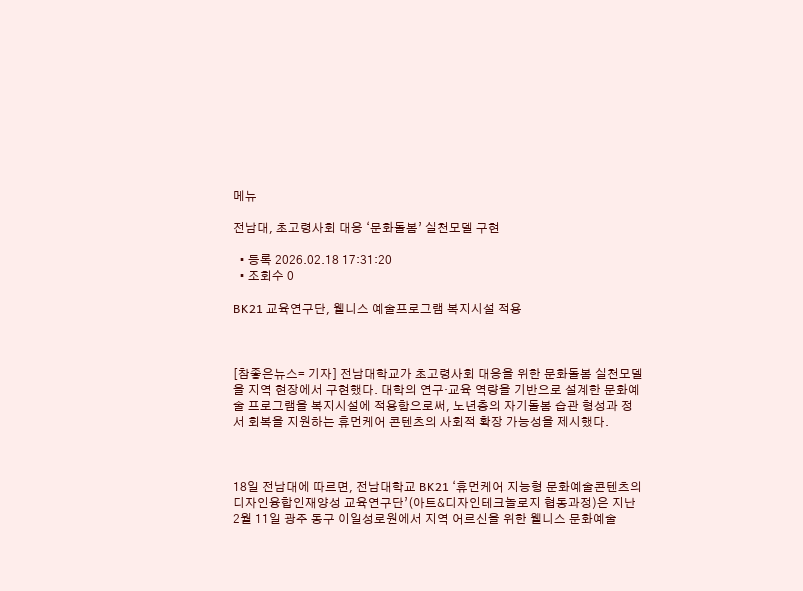메뉴

전남대, 초고령사회 대응 ‘문화돌봄’ 실천모델 구현

  • 등록 2026.02.18 17:31:20
  • 조회수 0

BK21 교육연구단, 웰니스 예술프로그램 복지시설 적용



[참좋은뉴스= 기자] 전남대학교가 초고령사회 대응을 위한 문화돌봄 실천모델을 지역 현장에서 구현했다. 대학의 연구·교육 역량을 기반으로 설계한 문화예술 프로그램을 복지시설에 적용함으로써, 노년층의 자기돌봄 습관 형성과 정서 회복을 지원하는 휴먼케어 콘텐츠의 사회적 확장 가능성을 제시했다.



18일 전남대에 따르면, 전남대학교 BK21 ‘휴먼케어 지능형 문화예술콘텐츠의 디자인융합인재양성 교육연구단’(아트&디자인테크놀로지 협동과정)은 지난 2월 11일 광주 동구 이일성로원에서 지역 어르신을 위한 웰니스 문화예술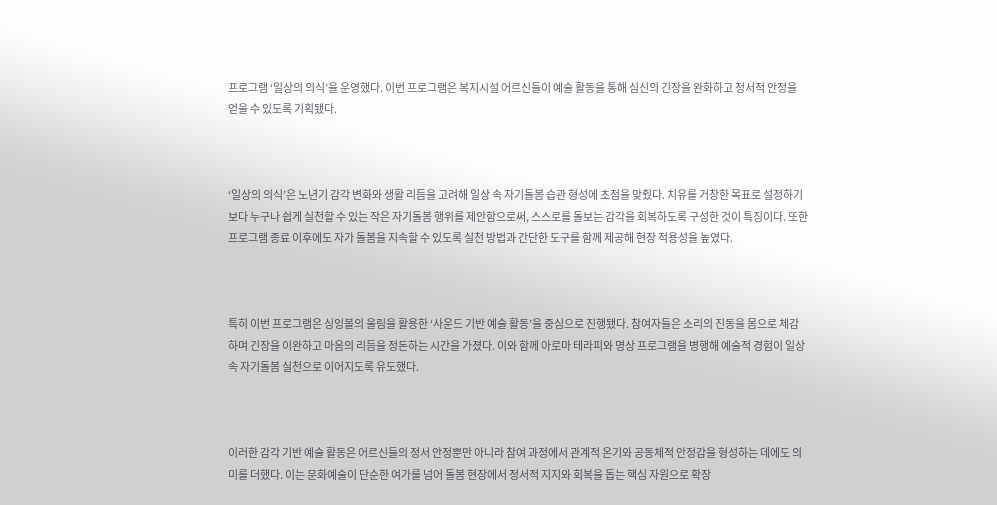프로그램 ‘일상의 의식’을 운영했다. 이번 프로그램은 복지시설 어르신들이 예술 활동을 통해 심신의 긴장을 완화하고 정서적 안정을 얻을 수 있도록 기획됐다.



‘일상의 의식’은 노년기 감각 변화와 생활 리듬을 고려해 일상 속 자기돌봄 습관 형성에 초점을 맞췄다. 치유를 거창한 목표로 설정하기보다 누구나 쉽게 실천할 수 있는 작은 자기돌봄 행위를 제안함으로써, 스스로를 돌보는 감각을 회복하도록 구성한 것이 특징이다. 또한 프로그램 종료 이후에도 자가 돌봄을 지속할 수 있도록 실천 방법과 간단한 도구를 함께 제공해 현장 적용성을 높였다.



특히 이번 프로그램은 싱잉볼의 울림을 활용한 ‘사운드 기반 예술 활동’을 중심으로 진행됐다. 참여자들은 소리의 진동을 몸으로 체감하며 긴장을 이완하고 마음의 리듬을 정돈하는 시간을 가졌다. 이와 함께 아로마 테라피와 명상 프로그램을 병행해 예술적 경험이 일상 속 자기돌봄 실천으로 이어지도록 유도했다.



이러한 감각 기반 예술 활동은 어르신들의 정서 안정뿐만 아니라 참여 과정에서 관계적 온기와 공동체적 안정감을 형성하는 데에도 의미를 더했다. 이는 문화예술이 단순한 여가를 넘어 돌봄 현장에서 정서적 지지와 회복을 돕는 핵심 자원으로 확장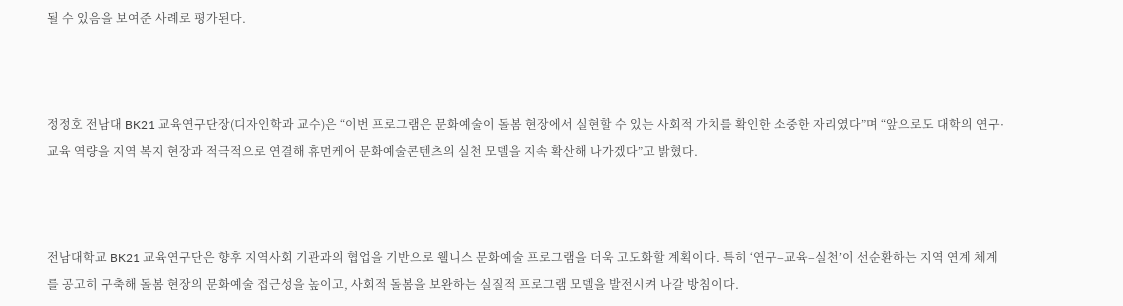될 수 있음을 보여준 사례로 평가된다.



정정호 전남대 BK21 교육연구단장(디자인학과 교수)은 “이번 프로그램은 문화예술이 돌봄 현장에서 실현할 수 있는 사회적 가치를 확인한 소중한 자리였다”며 “앞으로도 대학의 연구·교육 역량을 지역 복지 현장과 적극적으로 연결해 휴먼케어 문화예술콘텐츠의 실천 모델을 지속 확산해 나가겠다”고 밝혔다.



전남대학교 BK21 교육연구단은 향후 지역사회 기관과의 협업을 기반으로 웰니스 문화예술 프로그램을 더욱 고도화할 계획이다. 특히 ‘연구–교육–실천’이 선순환하는 지역 연계 체계를 공고히 구축해 돌봄 현장의 문화예술 접근성을 높이고, 사회적 돌봄을 보완하는 실질적 프로그램 모델을 발전시켜 나갈 방침이다.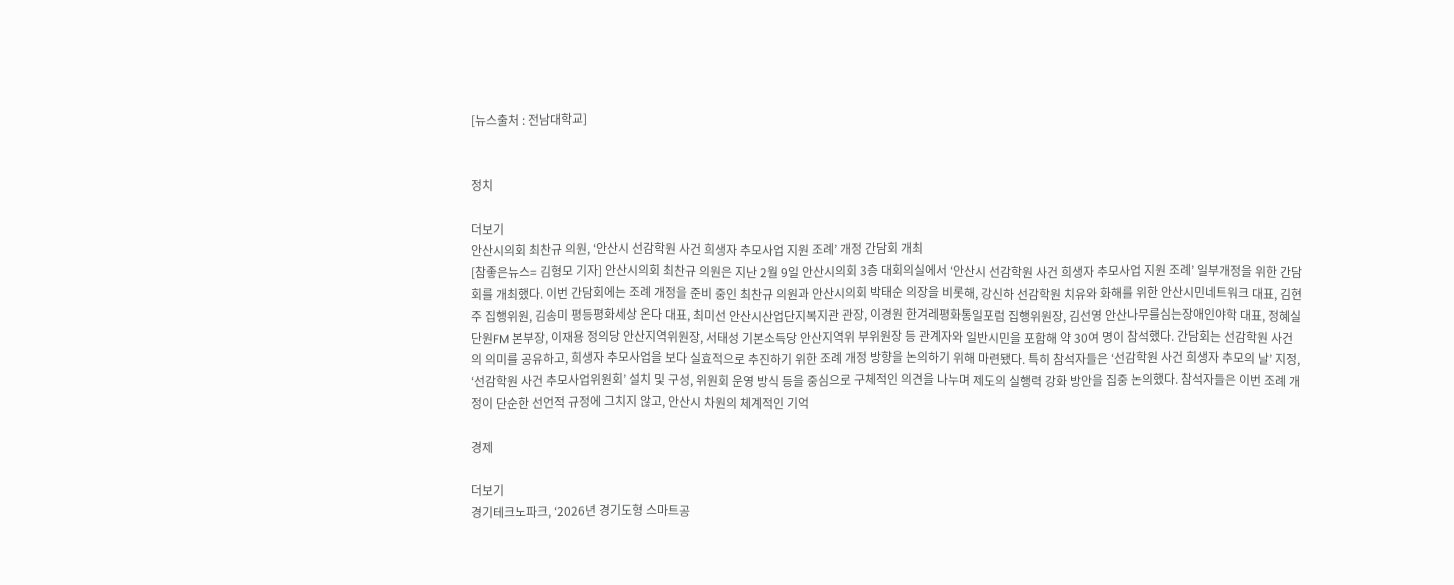[뉴스출처 : 전남대학교]


정치

더보기
안산시의회 최찬규 의원, ‘안산시 선감학원 사건 희생자 추모사업 지원 조례’ 개정 간담회 개최
[참좋은뉴스= 김형모 기자] 안산시의회 최찬규 의원은 지난 2월 9일 안산시의회 3층 대회의실에서 ‘안산시 선감학원 사건 희생자 추모사업 지원 조례’ 일부개정을 위한 간담회를 개최했다. 이번 간담회에는 조례 개정을 준비 중인 최찬규 의원과 안산시의회 박태순 의장을 비롯해, 강신하 선감학원 치유와 화해를 위한 안산시민네트워크 대표, 김현주 집행위원, 김송미 평등평화세상 온다 대표, 최미선 안산시산업단지복지관 관장, 이경원 한겨레평화통일포럼 집행위원장, 김선영 안산나무를심는장애인야학 대표, 정혜실 단원FM 본부장, 이재용 정의당 안산지역위원장, 서태성 기본소득당 안산지역위 부위원장 등 관계자와 일반시민을 포함해 약 30여 명이 참석했다. 간담회는 선감학원 사건의 의미를 공유하고, 희생자 추모사업을 보다 실효적으로 추진하기 위한 조례 개정 방향을 논의하기 위해 마련됐다. 특히 참석자들은 ‘선감학원 사건 희생자 추모의 날’ 지정, ‘선감학원 사건 추모사업위원회’ 설치 및 구성, 위원회 운영 방식 등을 중심으로 구체적인 의견을 나누며 제도의 실행력 강화 방안을 집중 논의했다. 참석자들은 이번 조례 개정이 단순한 선언적 규정에 그치지 않고, 안산시 차원의 체계적인 기억

경제

더보기
경기테크노파크, ‘2026년 경기도형 스마트공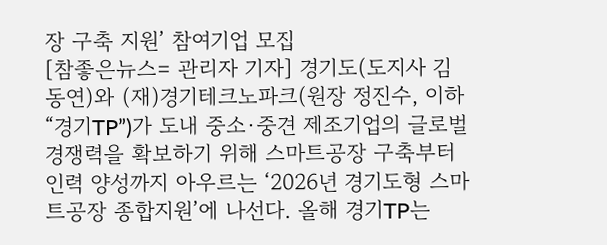장 구축 지원’ 참여기업 모집
[참좋은뉴스= 관리자 기자] 경기도(도지사 김동연)와 (재)경기테크노파크(원장 정진수, 이하 “경기TP”)가 도내 중소·중견 제조기업의 글로벌 경쟁력을 확보하기 위해 스마트공장 구축부터 인력 양성까지 아우르는 ‘2026년 경기도형 스마트공장 종합지원’에 나선다. 올해 경기TP는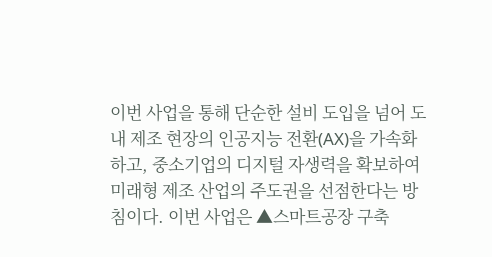이번 사업을 통해 단순한 설비 도입을 넘어 도내 제조 현장의 인공지능 전환(AX)을 가속화하고, 중소기업의 디지털 자생력을 확보하여 미래형 제조 산업의 주도권을 선점한다는 방침이다. 이번 사업은 ▲스마트공장 구축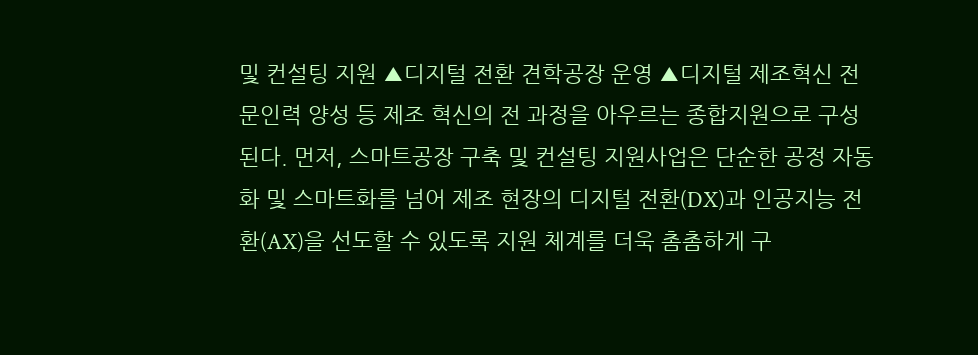및 컨설팅 지원 ▲디지털 전환 견학공장 운영 ▲디지털 제조혁신 전문인력 양성 등 제조 혁신의 전 과정을 아우르는 종합지원으로 구성된다. 먼저, 스마트공장 구축 및 컨설팅 지원사업은 단순한 공정 자동화 및 스마트화를 넘어 제조 현장의 디지털 전환(DX)과 인공지능 전환(AX)을 선도할 수 있도록 지원 체계를 더욱 촘촘하게 구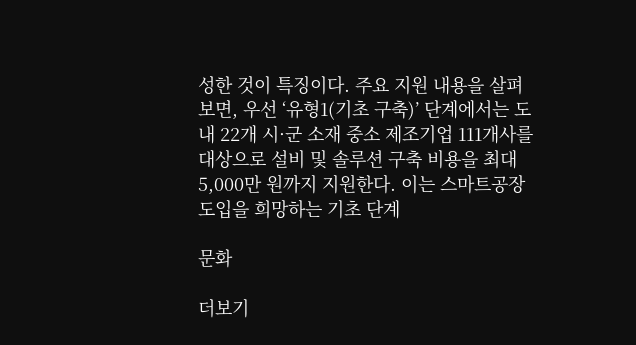성한 것이 특징이다. 주요 지원 내용을 살펴보면, 우선 ‘유형1(기초 구축)’ 단계에서는 도내 22개 시·군 소재 중소 제조기업 111개사를 대상으로 설비 및 솔루션 구축 비용을 최대 5,000만 원까지 지원한다. 이는 스마트공장 도입을 희망하는 기초 단계

문화

더보기